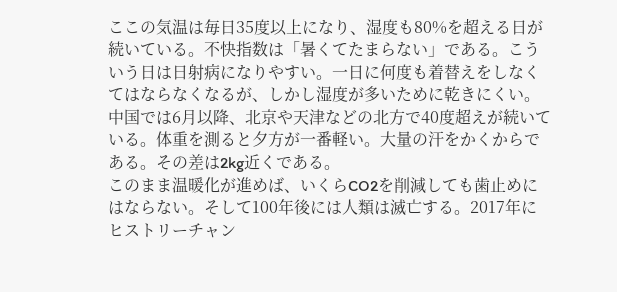ここの気温は毎日35度以上になり、湿度も80%を超える日が続いている。不快指数は「暑くてたまらない」である。こういう日は日射病になりやすい。一日に何度も着替えをしなくてはならなくなるが、しかし湿度が多いために乾きにくい。
中国では6月以降、北京や天津などの北方で40度超えが続いている。体重を測ると夕方が一番軽い。大量の汗をかくからである。その差は2kg近くである。
このまま温暖化が進めば、いくらCO2を削減しても歯止めにはならない。そして100年後には人類は滅亡する。2017年にヒストリーチャン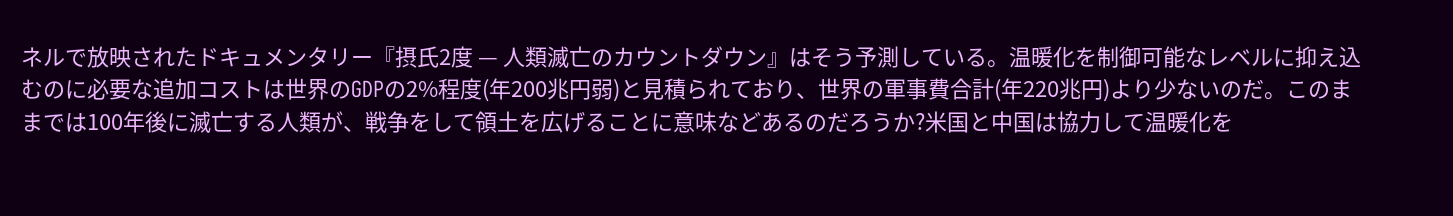ネルで放映されたドキュメンタリー『摂氏2度 — 人類滅亡のカウントダウン』はそう予測している。温暖化を制御可能なレベルに抑え込むのに必要な追加コストは世界のGDPの2%程度(年200兆円弱)と見積られており、世界の軍事費合計(年220兆円)より少ないのだ。このままでは100年後に滅亡する人類が、戦争をして領土を広げることに意味などあるのだろうか?米国と中国は協力して温暖化を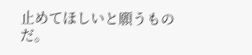止めてほしいと願うものだ。